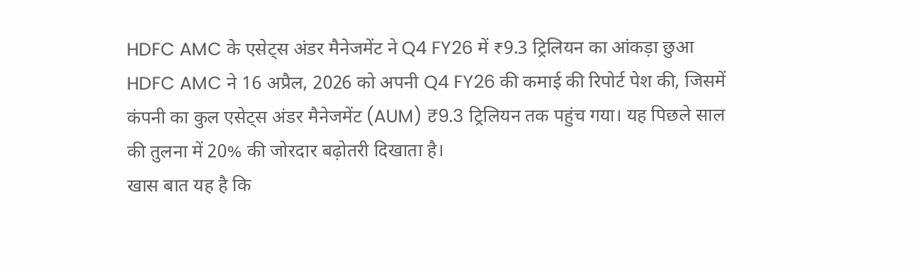HDFC AMC के एसेट्स अंडर मैनेजमेंट ने Q4 FY26 में ₹9.3 ट्रिलियन का आंकड़ा छुआ
HDFC AMC ने 16 अप्रैल, 2026 को अपनी Q4 FY26 की कमाई की रिपोर्ट पेश की, जिसमें कंपनी का कुल एसेट्स अंडर मैनेजमेंट (AUM) ₹9.3 ट्रिलियन तक पहुंच गया। यह पिछले साल की तुलना में 20% की जोरदार बढ़ोतरी दिखाता है।
खास बात यह है कि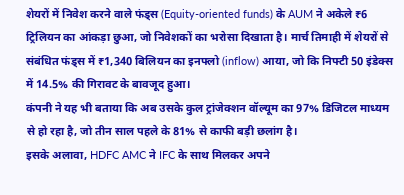शेयरों में निवेश करने वाले फंड्स (Equity-oriented funds) के AUM ने अकेले ₹6 ट्रिलियन का आंकड़ा छुआ, जो निवेशकों का भरोसा दिखाता है। मार्च तिमाही में शेयरों से संबंधित फंड्स में ₹1,340 बिलियन का इनफ्लो (inflow) आया, जो कि निफ्टी 50 इंडेक्स में 14.5% की गिरावट के बावजूद हुआ।
कंपनी ने यह भी बताया कि अब उसके कुल ट्रांजेक्शन वॉल्यूम का 97% डिजिटल माध्यम से हो रहा है, जो तीन साल पहले के 81% से काफी बड़ी छलांग है।
इसके अलावा, HDFC AMC ने IFC के साथ मिलकर अपने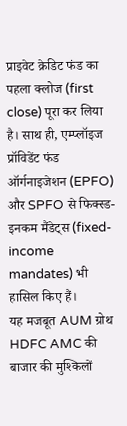प्राइवेट क्रेडिट फंड का पहला क्लोज (first close) पूरा कर लिया है। साथ ही, एम्प्लॉइज प्रॉविडेंट फंड ऑर्गनाइजेशन (EPFO) और SPFO से फिक्स्ड-इनकम मैंडेट्स (fixed-income mandates) भी हासिल किए हैं।
यह मजबूत AUM ग्रोथ HDFC AMC की बाजार की मुश्किलों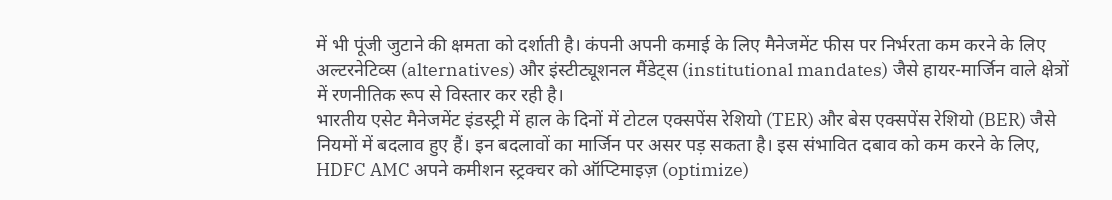में भी पूंजी जुटाने की क्षमता को दर्शाती है। कंपनी अपनी कमाई के लिए मैनेजमेंट फीस पर निर्भरता कम करने के लिए अल्टरनेटिव्स (alternatives) और इंस्टीट्यूशनल मैंडेट्स (institutional mandates) जैसे हायर-मार्जिन वाले क्षेत्रों में रणनीतिक रूप से विस्तार कर रही है।
भारतीय एसेट मैनेजमेंट इंडस्ट्री में हाल के दिनों में टोटल एक्सपेंस रेशियो (TER) और बेस एक्सपेंस रेशियो (BER) जैसे नियमों में बदलाव हुए हैं। इन बदलावों का मार्जिन पर असर पड़ सकता है। इस संभावित दबाव को कम करने के लिए, HDFC AMC अपने कमीशन स्ट्रक्चर को ऑप्टिमाइज़ (optimize)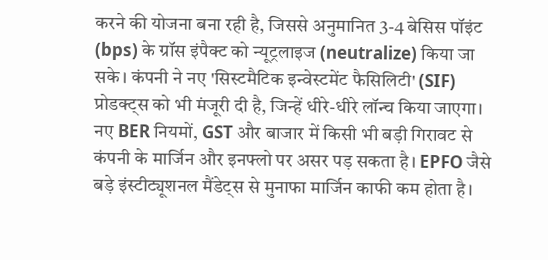करने की योजना बना रही है, जिससे अनुमानित 3-4 बेसिस पॉइंट (bps) के ग्रॉस इंपैक्ट को न्यूट्रलाइज (neutralize) किया जा सके। कंपनी ने नए 'सिस्टमैटिक इन्वेस्टमेंट फैसिलिटी' (SIF) प्रोडक्ट्स को भी मंजूरी दी है, जिन्हें धीरे-धीरे लॉन्च किया जाएगा।
नए BER नियमों, GST और बाजार में किसी भी बड़ी गिरावट से कंपनी के मार्जिन और इनफ्लो पर असर पड़ सकता है। EPFO जैसे बड़े इंस्टीट्यूशनल मैंडेट्स से मुनाफा मार्जिन काफी कम होता है।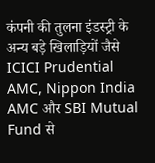कंपनी की तुलना इंडस्ट्री के अन्य बड़े खिलाड़ियों जैसे ICICI Prudential AMC, Nippon India AMC और SBI Mutual Fund से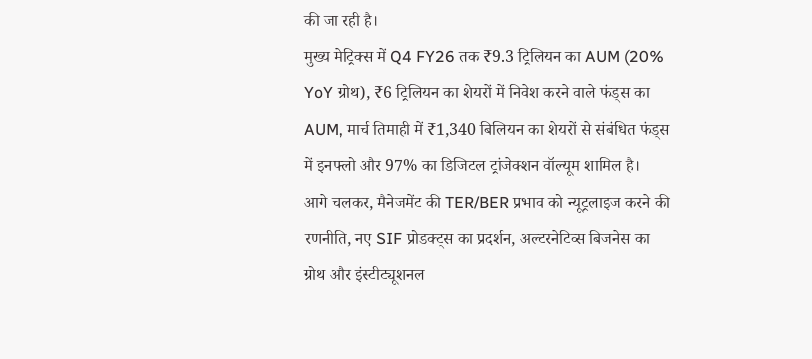की जा रही है।
मुख्य मेट्रिक्स में Q4 FY26 तक ₹9.3 ट्रिलियन का AUM (20% YoY ग्रोथ), ₹6 ट्रिलियन का शेयरों में निवेश करने वाले फंड्स का AUM, मार्च तिमाही में ₹1,340 बिलियन का शेयरों से संबंधित फंड्स में इनफ्लो और 97% का डिजिटल ट्रांजेक्शन वॉल्यूम शामिल है।
आगे चलकर, मैनेजमेंट की TER/BER प्रभाव को न्यूट्रलाइज करने की रणनीति, नए SIF प्रोडक्ट्स का प्रदर्शन, अल्टरनेटिव्स बिजनेस का ग्रोथ और इंस्टीट्यूशनल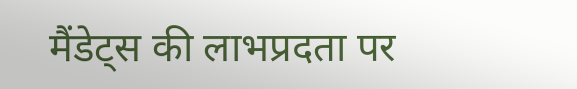मैंडेट्स की लाभप्रदता पर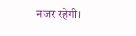नजर रहेगी।